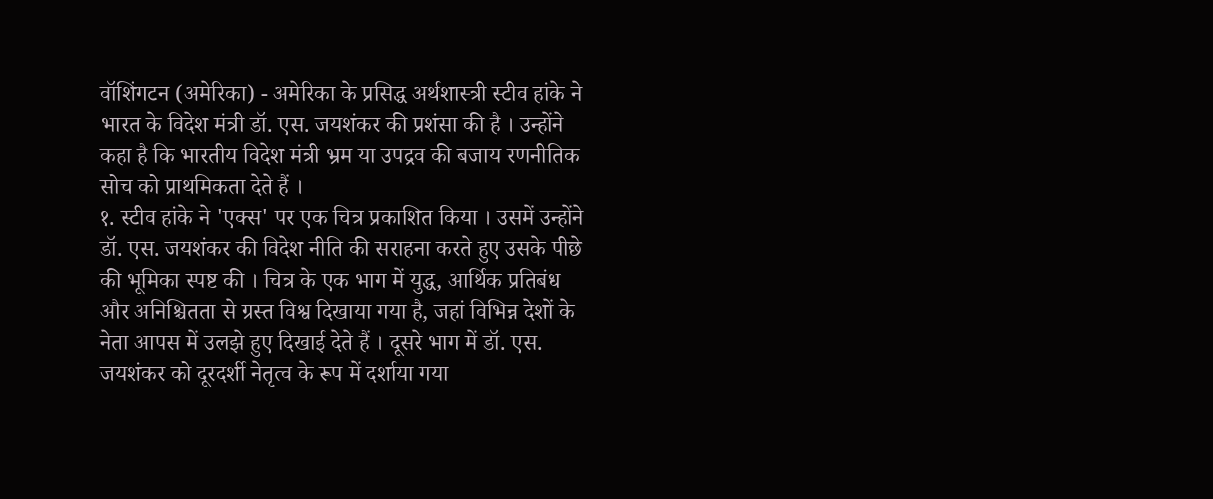वॉशिंगटन (अमेरिका) - अमेरिका के प्रसिद्ध अर्थशास्त्री स्टीव हांके ने भारत के विदेश मंत्री डॉ. एस. जयशंकर की प्रशंसा की है । उन्होंने कहा है कि भारतीय विदेश मंत्री भ्रम या उपद्रव की बजाय रणनीतिक सोच को प्राथमिकता देते हैं ।
१. स्टीव हांके ने 'एक्स' पर एक चित्र प्रकाशित किया । उसमें उन्होंने डॉ. एस. जयशंकर की विदेश नीति की सराहना करते हुए उसके पीछे की भूमिका स्पष्ट की । चित्र के एक भाग में युद्ध, आर्थिक प्रतिबंध और अनिश्चितता से ग्रस्त विश्व दिखाया गया है, जहां विभिन्न देशों के नेता आपस में उलझे हुए दिखाई देते हैं । दूसरे भाग में डॉ. एस. जयशंकर को दूरदर्शी नेतृत्व के रूप में दर्शाया गया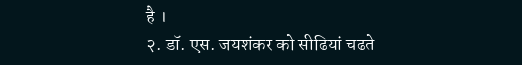है ।
२. डॉ. एस. जयशंकर को सीढियां चढते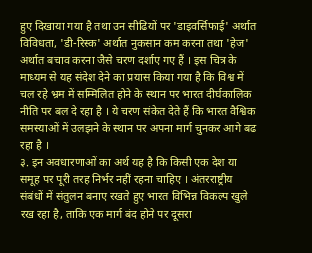हुए दिखाया गया है तथा उन सीढियों पर 'डाइवर्सिफाई' अर्थात विविधता, 'डी-रिस्क' अर्थात नुकसान कम करना तथा 'हेज' अर्थात बचाव करना जैसे चरण दर्शाए गए हैं । इस चित्र के माध्यम से यह संदेश देने का प्रयास किया गया है कि विश्व में चल रहे भ्रम में सम्मिलित होने के स्थान पर भारत दीर्घकालिक नीति पर बल दे रहा है । ये चरण संकेत देते हैं कि भारत वैश्विक समस्याओं में उलझने के स्थान पर अपना मार्ग चुनकर आगे बढ रहा है ।
३. इन अवधारणाओं का अर्थ यह है कि किसी एक देश या समूह पर पूरी तरह निर्भर नहीं रहना चाहिए । अंतरराष्ट्रीय संबंधों में संतुलन बनाए रखते हुए भारत विभिन्न विकल्प खुले रख रहा है, ताकि एक मार्ग बंद होने पर दूसरा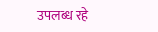उपलब्ध रहे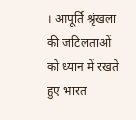। आपूर्ति श्रृंखला की जटिलताओं को ध्यान में रखते हुए भारत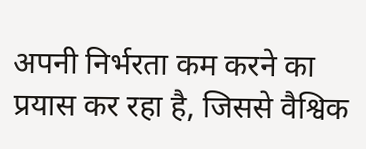अपनी निर्भरता कम करने का प्रयास कर रहा है, जिससे वैश्विक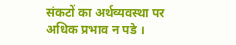संकटों का अर्थव्यवस्था पर अधिक प्रभाव न पडे ।